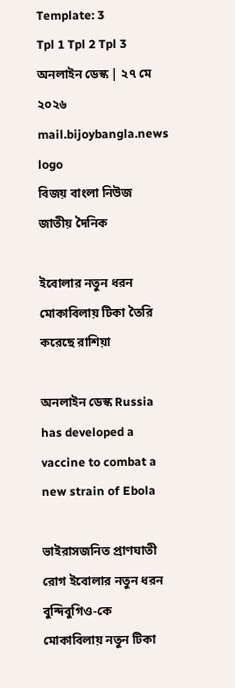Template: 3
Tpl 1 Tpl 2 Tpl 3
অনলাইন ডেস্ক | ২৭ মে ২০২৬
mail.bijoybangla.news
logo
বিজয় বাংলা নিউজ
জাতীয় দৈনিক

ইবোলার নতুন ধরন মোকাবিলায় টিকা তৈরি করেছে রাশিয়া

অনলাইন ডেস্ক Russia has developed a vaccine to combat a new strain of Ebola

ভাইরাসজনিত প্রাণঘাতী রোগ ইবোলার নতুন ধরন বুন্দিবুগিও-কে মোকাবিলায় নতুন টিকা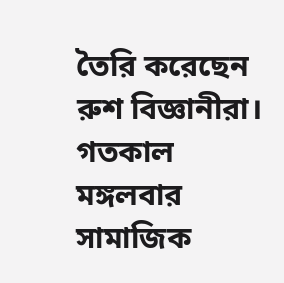তৈরি করেছেন রুশ বিজ্ঞানীরা। গতকাল মঙ্গলবার সামাজিক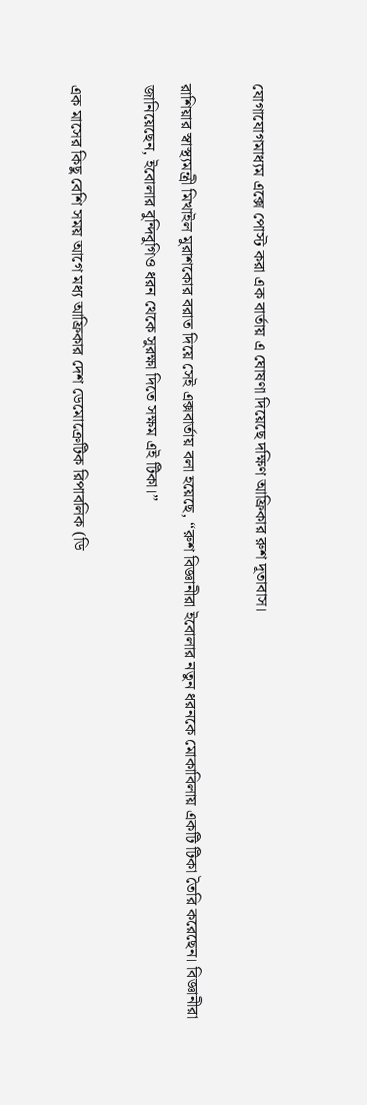যোগাযোগমাধ্যম এক্সে পোস্ট করা এক বার্তায় এ ঘোষণা দিয়েছে দক্ষিণ আফ্রিকার রুশ দূতাবাস।

রাশিয়ার স্বাস্থ্যমন্ত্রী মিখাইল মুরাশকোর বরাত দিয়ে সেই এক্সবার্তায় বলা হয়েছে, “রুশ বিজ্ঞানীরা ইবোলার নতুন ধরনকে মোকাবিলায় একটি টিকা তৈরি করেছেন। বিজ্ঞানীরা জানিয়েছেন, ইবোলার বুন্দিবুগিও ধরন থেকে সুরক্ষা দিতে সক্ষম এই টিকা।”

এক মাসের কিছু বেশি সময় আগে মধ্য আফ্রিকার দেশ ডেমোক্রেটিক রিপাবলিক (ডি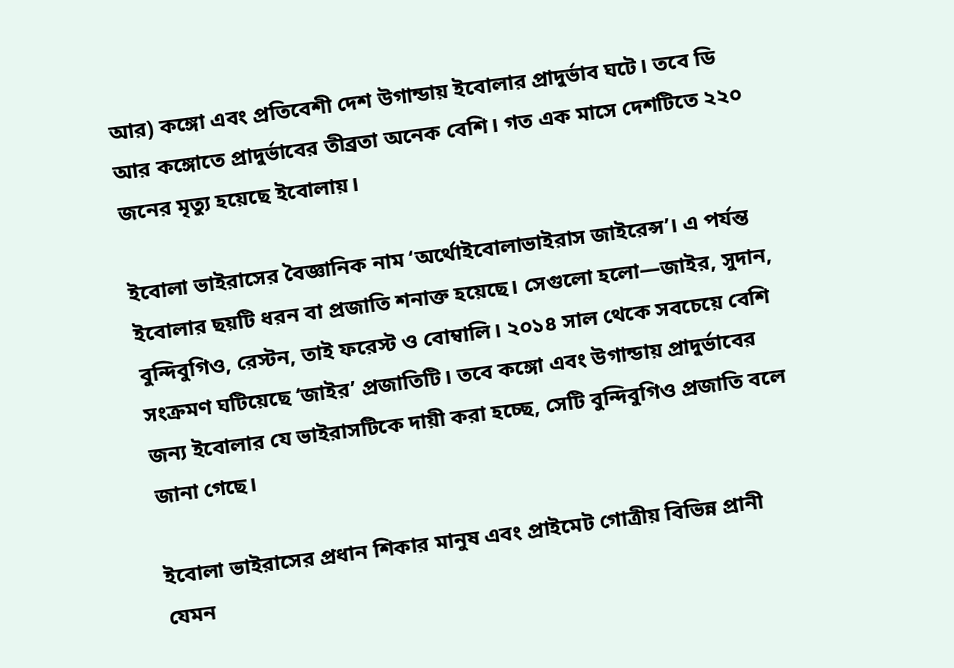আর) কঙ্গো এবং প্রতিবেশী দেশ উগান্ডায় ইবোলার প্রাদুর্ভাব ঘটে। তবে ডি আর কঙ্গোতে প্রাদুর্ভাবের তীব্রতা অনেক বেশি। গত এক মাসে দেশটিতে ২২০ জনের মৃত্যু হয়েছে ইবোলায়।

ইবোলা ভাইরাসের বৈজ্ঞানিক নাম ‘অর্থোইবোলাভাইরাস জাইরেন্স’। এ পর্যন্ত ইবোলার ছয়টি ধরন বা প্রজাতি শনাক্ত হয়েছে। সেগুলো হলো—জাইর, সুদান, বুন্দিবুগিও, রেস্টন, তাই ফরেস্ট ও বোম্বালি। ২০১৪ সাল থেকে সবচেয়ে বেশি সংক্রমণ ঘটিয়েছে ‘জাইর’ প্রজাতিটি। তবে কঙ্গো এবং উগান্ডায় প্রাদুর্ভাবের জন্য ইবোলার যে ভাইরাসটিকে দায়ী করা হচ্ছে, সেটি বুন্দিবুগিও প্রজাতি বলে জানা গেছে।

ইবোলা ভাইরাসের প্রধান শিকার মানুষ এবং প্রাইমেট গোত্রীয় বিভিন্ন প্রানী যেমন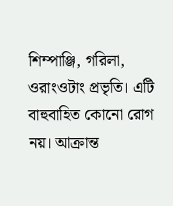শিম্পাঞ্জি, গরিলা, ওরাংওটাং প্রভৃতি। এটি বাহুবাহিত কোনো রোগ নয়। আক্রান্ত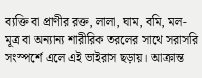ব্যক্তি বা প্রাণীর রক্ত, লালা, ঘাম, বমি, মল-মূত্র বা অন্যান্য শারীরিক তরলের সাথে সরাসরি সংস্পর্শে এলে এই ভাইরাস ছড়ায়। আক্রান্ত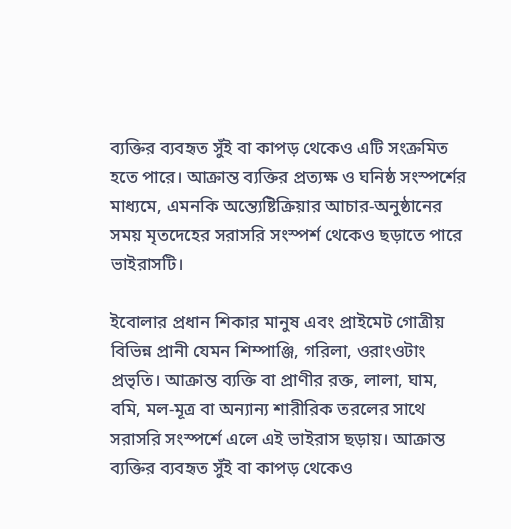ব্যক্তির ব্যবহৃত সুঁই বা কাপড় থেকেও এটি সংক্রমিত হতে পারে। আক্রান্ত ব্যক্তির প্রত্যক্ষ ও ঘনিষ্ঠ সংস্পর্শের মাধ্যমে, এমনকি অন্ত্যেষ্টিক্রিয়ার আচার-অনুষ্ঠানের সময় মৃতদেহের সরাসরি সংস্পর্শ থেকেও ছড়াতে পারে ভাইরাসটি।

ইবোলার প্রধান শিকার মানুষ এবং প্রাইমেট গোত্রীয় বিভিন্ন প্রানী যেমন শিম্পাঞ্জি, গরিলা, ওরাংওটাং প্রভৃতি। আক্রান্ত ব্যক্তি বা প্রাণীর রক্ত, লালা, ঘাম, বমি, মল-মূত্র বা অন্যান্য শারীরিক তরলের সাথে সরাসরি সংস্পর্শে এলে এই ভাইরাস ছড়ায়। আক্রান্ত ব্যক্তির ব্যবহৃত সুঁই বা কাপড় থেকেও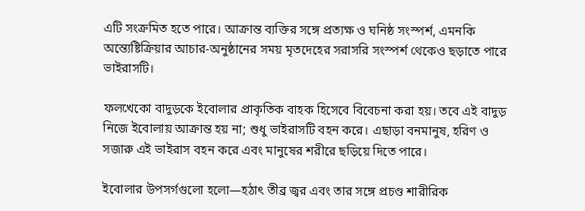এটি সংক্রমিত হতে পারে। আক্রান্ত ব্যক্তির সঙ্গে প্রত্যক্ষ ও ঘনিষ্ঠ সংস্পর্শ, এমনকি অন্ত্যেষ্টিক্রিয়ার আচার-অনুষ্ঠানের সময় মৃতদেহের সরাসরি সংস্পর্শ থেকেও ছড়াতে পারে ভাইরাসটি।

ফলখেকো বাদুড়কে ইবোলার প্রাকৃতিক বাহক হিসেবে বিবেচনা করা হয়। তবে এই বাদুড় নিজে ইবোলায় আক্রান্ত হয় না; শুধু ভাইরাসটি বহন করে। এছাড়া বনমানুষ, হরিণ ও সজারু এই ভাইরাস বহন করে এবং মানুষের শরীরে ছড়িয়ে দিতে পারে।

ইবোলার উপসর্গগুলো হলো—হঠাৎ তীব্র জ্বর এবং তার সঙ্গে প্রচণ্ড শারীরিক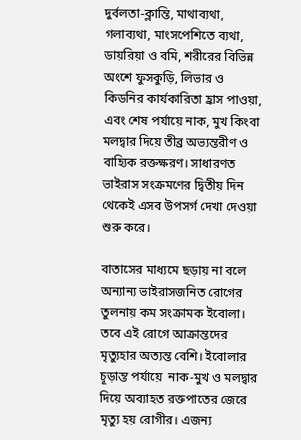দুর্বলতা-ক্লান্তি, মাথাব্যথা, গলাব্যথা, মাংসপেশিতে ব্যথা, ডায়রিয়া ও বমি, শরীরের বিভিন্ন অংশে ফুসকুড়ি, লিভার ও কিডনির কার্যকারিতা হ্রাস পাওয়া, এবং শেষ পর্যায়ে নাক, মুখ কিংবা মলদ্বার দিয়ে তীব্র অভ্যন্তরীণ ও বাহ্যিক রক্তক্ষরণ। সাধারণত ভাইরাস সংক্রমণের দ্বিতীয় দিন থেকেই এসব উপসর্গ দেখা দেওয়া শুরু করে।

বাতাসের মাধ্যমে ছড়ায় না বলে অন্যান্য ভাইরাসজনিত রোগের তুলনায় কম সংক্রামক ইবোলা। তবে এই রোগে আক্রান্তদের মৃত্যুহার অত্যন্ত বেশি। ইবোলার চূড়ান্ত পর্যায়ে  নাক-মুখ ও মলদ্বার দিয়ে অব্যাহত রক্তপাতের জেরে মৃত্যু হয় রোগীর। এজন্য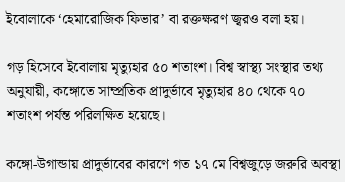ইবোলাকে ‘হেমারোজিক ফিভার’ বা রক্তক্ষরণ জ্বরও বলা হয়।

গড় হিসেবে ইবোলায় মৃত্যুহার ৫০ শতাংশ। বিশ্ব স্বাস্থ্য সংস্থার তথ্য অনুযায়ী, কঙ্গোতে সাম্প্রতিক প্রাদুর্ভাবে মৃত্যুহার ৪০ থেকে ৭০ শতাংশ পর্যন্ত পরিলক্ষিত হয়েছে।

কঙ্গো-উগান্ডায় প্রাদুর্ভাবের কারণে গত ১৭ মে বিশ্বজুড়ে জরুরি অবস্থা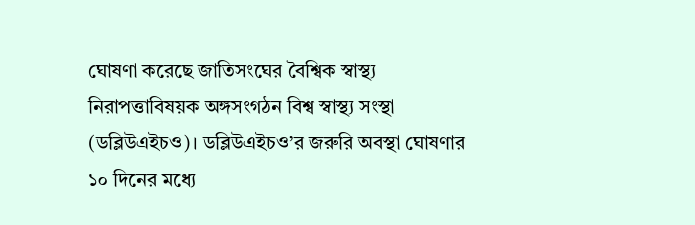ঘোষণা করেছে জাতিসংঘের বৈশ্বিক স্বাস্থ্য নিরাপত্তাবিষয়ক অঙ্গসংগঠন বিশ্ব স্বাস্থ্য সংস্থা (ডব্লিউএইচও)। ডব্লিউএইচও’র জরুরি অবস্থা ঘোষণার ১০ দিনের মধ্যে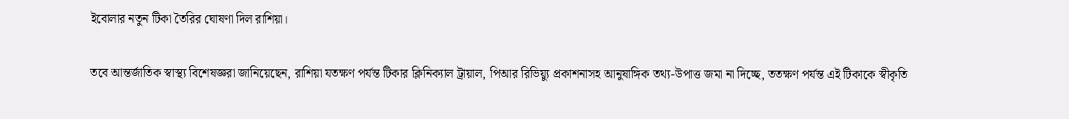ইবোলার নতুন টিকা তৈরির ঘোষণা দিল রাশিয়া।

তবে আন্তর্জাতিক স্বাস্থ্য বিশেষজ্ঞরা জানিয়েছেন, রাশিয়া যতক্ষণ পর্যন্ত টিকার ক্লিনিক্যাল ট্রায়াল, পিআর রিভিয়্যু প্রকাশনাসহ আনুষাঙ্গিক তথ্য-উপাত্ত জমা না দিচ্ছে, ততক্ষণ পর্যন্ত এই টিকাকে স্বীকৃতি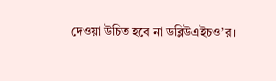দেওয়া উচিত হবে না ডব্লিউএইচও’র।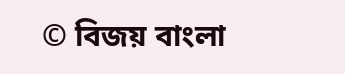© বিজয় বাংলা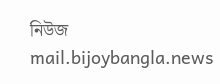নিউজ
mail.bijoybangla.news